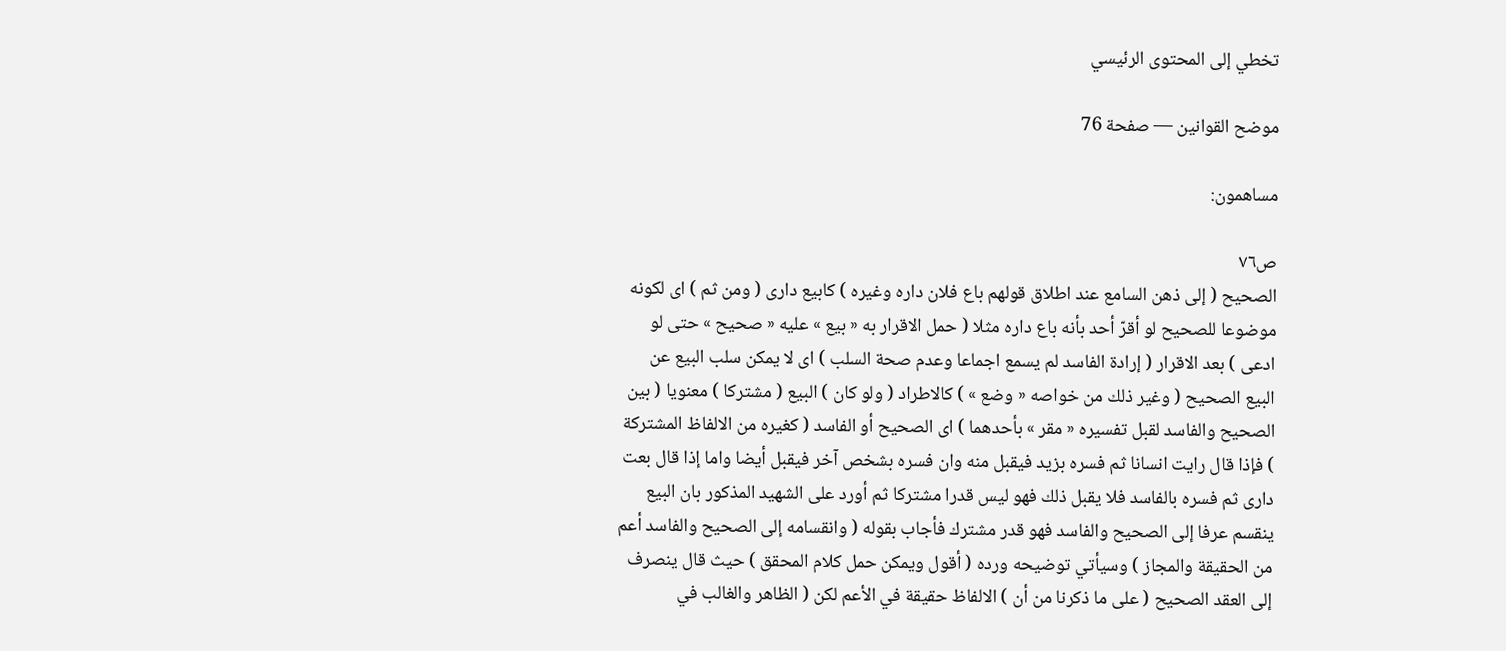تخطي إلى المحتوى الرئيسي

موضح القوانين — صفحة 76

مساهمون:

ص٧٦
الصحيح ( إلى ذهن السامع عند اطلاق قولهم باع فلان داره وغيره ) كابيع دارى ( ومن ثم ) اى لكونه موضوعا للصحيح لو أقرّ أحد بأنه باع داره مثلا ( حمل الاقرار به « بيع » عليه « صحيح » حتى لو ادعى ) بعد الاقرار ( إرادة الفاسد لم يسمع اجماعا وعدم صحة السلب ) اى لا يمكن سلب البيع عن البيع الصحيح ( وغير ذلك من خواصه « وضع » ) كالاطراد ( ولو كان ) البيع ( مشتركا ) معنويا ( بين الصحيح والفاسد لقبل تفسيره « مقر » بأحدهما ) اى الصحيح أو الفاسد ( كغيره من الالفاظ المشتركة ) فإذا قال رايت انسانا ثم فسره بزيد فيقبل منه وان فسره بشخص آخر فيقبل أيضا واما إذا قال بعت دارى ثم فسره بالفاسد فلا يقبل ذلك فهو ليس قدرا مشتركا ثم أورد على الشهيد المذكور بان البيع ينقسم عرفا إلى الصحيح والفاسد فهو قدر مشترك فأجاب بقوله ( وانقسامه إلى الصحيح والفاسد أعم من الحقيقة والمجاز ) وسيأتي توضيحه ورده ( أقول ويمكن حمل كلام المحقق ) حيث قال ينصرف إلى العقد الصحيح ( على ما ذكرنا من أن ) الالفاظ حقيقة في الأعم لكن ( الظاهر والغالب في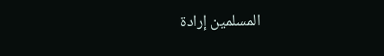المسلمين إرادة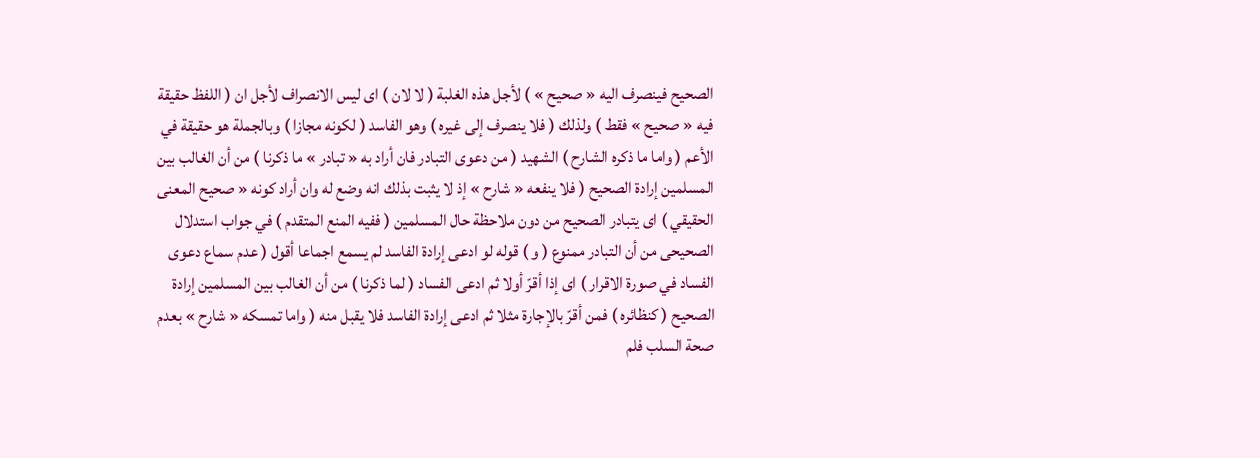الصحيح فينصرف اليه « صحيح » ) لأجل هذه الغلبة ( لا لان ) اى ليس الانصراف لأجل ان ( اللفظ حقيقة فيه « صحيح » فقط ) ولذلك ( فلا ينصرف إلى غيره ) وهو الفاسد ( لكونه مجازا ) وبالجملة هو حقيقة في الأعم ( واما ما ذكره الشارح ) الشهيد ( من دعوى التبادر فان أراد به « تبادر » ما ذكرنا ) من أن الغالب بين المسلمين إرادة الصحيح ( فلا ينفعه « شارح » إذ لا يثبت بذلك انه وضع له وان أراد كونه « صحيح المعنى الحقيقي ) اى يتبادر الصحيح من دون ملاحظة حال المسلمين ( ففيه المنع المتقدم ) في جواب استدلال الصحيحى من أن التبادر ممنوع ( و ) قوله لو ادعى إرادة الفاسد لم يسمع اجماعا أقول ( عدم سماع دعوى الفساد في صورة الاقرار ) اى إذا أقرّ أولا ثم ادعى الفساد ( لما ذكرنا ) من أن الغالب بين المسلمين إرادة الصحيح ( كنظائره ) فمن أقرّ بالإجارة مثلا ثم ادعى إرادة الفاسد فلا يقبل منه ( واما تمسكه « شارح » بعدم صحة السلب فلم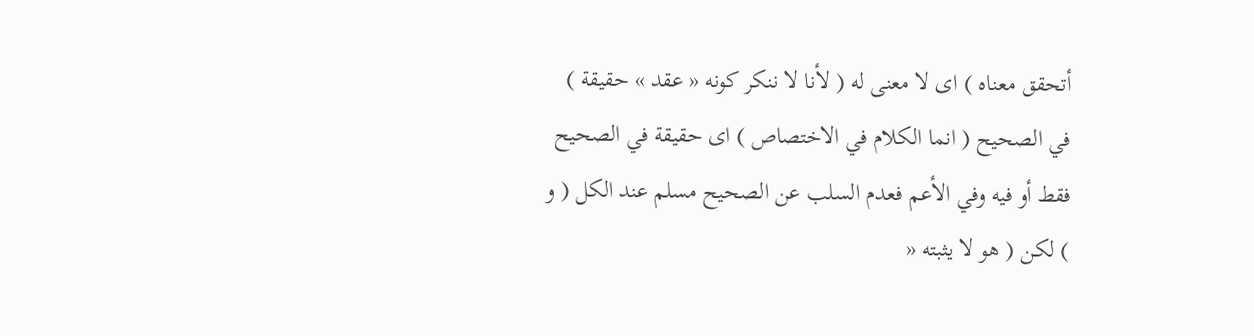أتحقق معناه ) اى لا معنى له ( لأنا لا ننكر كونه « عقد » حقيقة ) في الصحيح ( انما الكلام في الاختصاص ) اى حقيقة في الصحيح فقط أو فيه وفي الأعم فعدم السلب عن الصحيح مسلم عند الكل ( و ) لكن ( هو لا يثبته «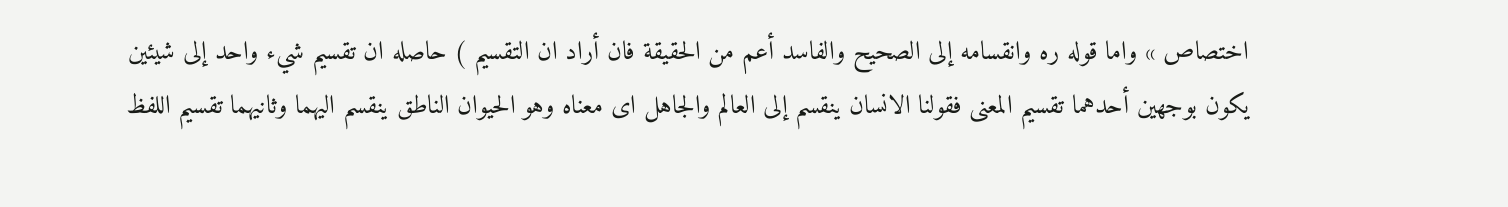اختصاص » واما قوله ره وانقسامه إلى الصحيح والفاسد أعم من الحقيقة فان أراد ان التقسيم ) حاصله ان تقسيم شيء واحد إلى شيئين يكون بوجهين أحدهما تقسيم المعنى فقولنا الانسان ينقسم إلى العالم والجاهل اى معناه وهو الحيوان الناطق ينقسم اليهما وثانيهما تقسيم اللفظ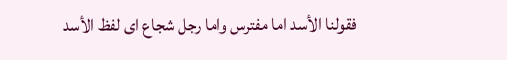فقولنا الأسد اما مفترس واما رجل شجاع اى لفظ الأسد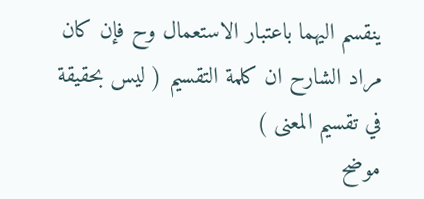ينقسم اليهما باعتبار الاستعمال وح فإن كان مراد الشارح ان كلمة التقسيم ( ليس بحقيقة في تقسيم المعنى )
موضح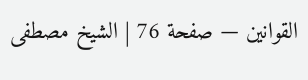القوانين — صفحة 76 | الشيخ مصطفى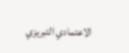الاعتمادي التبريزي